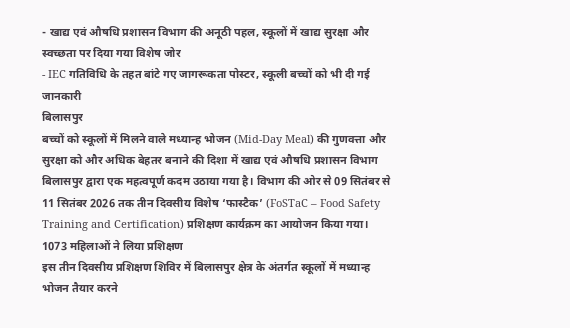- खाद्य एवं औषधि प्रशासन विभाग की अनूठी पहल, स्कूलों में खाद्य सुरक्षा और स्वच्छता पर दिया गया विशेष जोर
- IEC गतिविधि के तहत बांटे गए जागरूकता पोस्टर, स्कूली बच्चों को भी दी गई जानकारी
बिलासपुर
बच्चों को स्कूलों में मिलने वाले मध्यान्ह भोजन (Mid-Day Meal) की गुणवत्ता और सुरक्षा को और अधिक बेहतर बनाने की दिशा में खाद्य एवं औषधि प्रशासन विभाग बिलासपुर द्वारा एक महत्वपूर्ण कदम उठाया गया है। विभाग की ओर से 09 सितंबर से 11 सितंबर 2026 तक तीन दिवसीय विशेष ‘फास्टैक’ (FoSTaC – Food Safety Training and Certification) प्रशिक्षण कार्यक्रम का आयोजन किया गया।
1073 महिलाओं ने लिया प्रशिक्षण
इस तीन दिवसीय प्रशिक्षण शिविर में बिलासपुर क्षेत्र के अंतर्गत स्कूलों में मध्यान्ह भोजन तैयार करने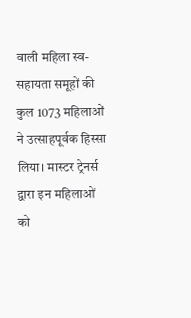वाली महिला स्व-सहायता समूहों की कुल 1073 महिलाओं ने उत्साहपूर्वक हिस्सा लिया। मास्टर ट्रेनर्स द्वारा इन महिलाओं को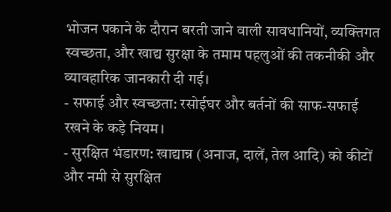भोजन पकाने के दौरान बरती जाने वाली सावधानियों, व्यक्तिगत स्वच्छता, और खाद्य सुरक्षा के तमाम पहलुओं की तकनीकी और व्यावहारिक जानकारी दी गई।
- सफाई और स्वच्छता: रसोईघर और बर्तनों की साफ-सफाई रखने के कड़े नियम।
- सुरक्षित भंडारण: खाद्यान्न (अनाज, दालें, तेल आदि) को कीटों और नमी से सुरक्षित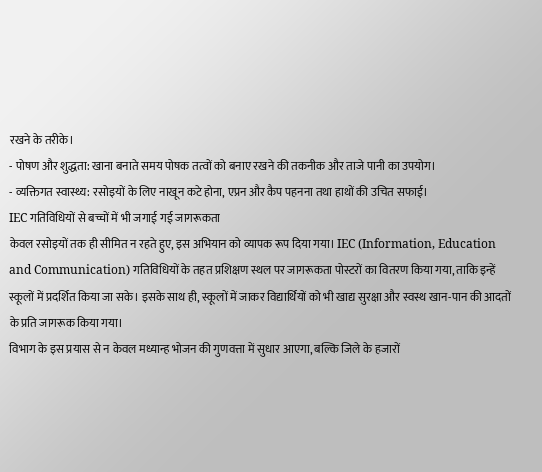रखने के तरीके।
- पोषण और शुद्धता: खाना बनाते समय पोषक तत्वों को बनाए रखने की तकनीक और ताजे पानी का उपयोग।
- व्यक्तिगत स्वास्थ्य: रसोइयों के लिए नाखून कटे होना, एप्रन और कैप पहनना तथा हाथों की उचित सफाई।
IEC गतिविधियों से बच्चों में भी जगाई गई जागरूकता
केवल रसोइयों तक ही सीमित न रहते हुए, इस अभियान को व्यापक रूप दिया गया। IEC (Information, Education and Communication) गतिविधियों के तहत प्रशिक्षण स्थल पर जागरूकता पोस्टरों का वितरण किया गया, ताकि इन्हें स्कूलों में प्रदर्शित किया जा सके। इसके साथ ही, स्कूलों में जाकर विद्यार्थियों को भी खाद्य सुरक्षा और स्वस्थ खान-पान की आदतों के प्रति जागरूक किया गया।
विभाग के इस प्रयास से न केवल मध्यान्ह भोजन की गुणवत्ता में सुधार आएगा, बल्कि जिले के हजारों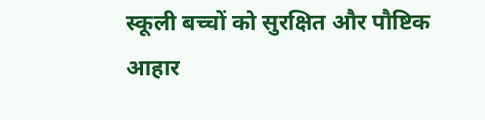स्कूली बच्चों को सुरक्षित और पौष्टिक आहार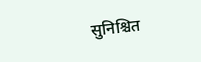सुनिश्चित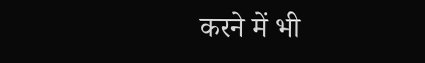करने में भी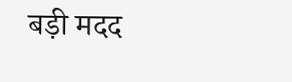बड़ी मदद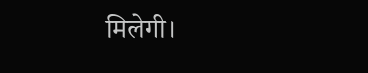मिलेगी।